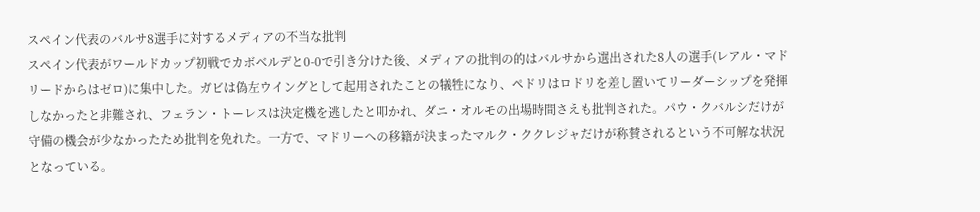スペイン代表のバルサ8選手に対するメディアの不当な批判
スペイン代表がワールドカップ初戦でカボベルデと0-0で引き分けた後、メディアの批判の的はバルサから選出された8人の選手(レアル・マドリードからはゼロ)に集中した。ガビは偽左ウイングとして起用されたことの犠牲になり、ペドリはロドリを差し置いてリーダーシップを発揮しなかったと非難され、フェラン・トーレスは決定機を逃したと叩かれ、ダニ・オルモの出場時間さえも批判された。パウ・クバルシだけが守備の機会が少なかったため批判を免れた。一方で、マドリーへの移籍が決まったマルク・ククレジャだけが称賛されるという不可解な状況となっている。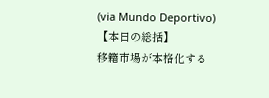(via Mundo Deportivo)
【本日の総括】
移籍市場が本格化する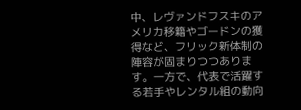中、レヴァンドフスキのアメリカ移籍やゴードンの獲得など、フリック新体制の陣容が固まりつつあります。一方で、代表で活躍する若手やレンタル組の動向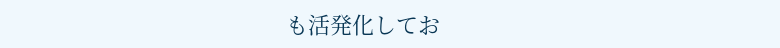も活発化してお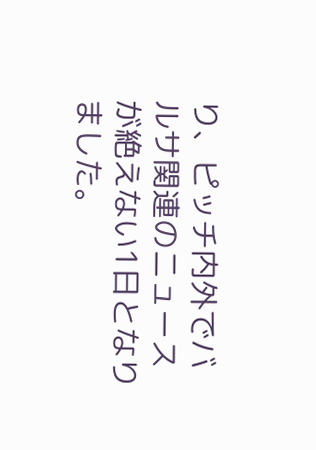り、ピッチ内外でバルサ関連のニュースが絶えない1日となりました。